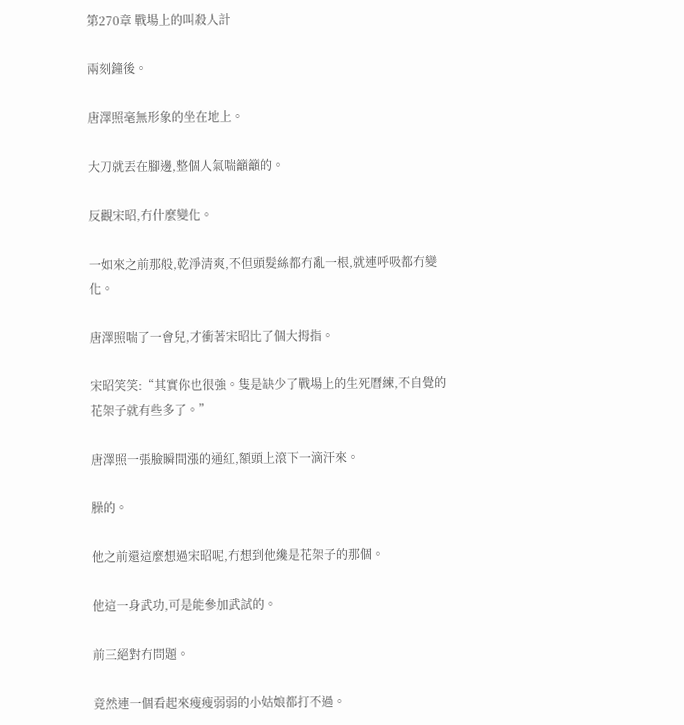第270章 戰場上的叫殺人計

兩刻鐘後。

唐澤照毫無形象的坐在地上。

大刀就丟在腳邊,整個人氣喘籲籲的。

反觀宋昭,冇什麼變化。

一如來之前那般,乾淨清爽,不但頭髮絲都冇亂一根,就連呼吸都冇變化。

唐澤照喘了一會兒,才衝著宋昭比了個大拇指。

宋昭笑笑:“其實你也很強。隻是缺少了戰場上的生死曆練,不自覺的花架子就有些多了。”

唐澤照一張臉瞬間漲的通紅,額頭上滾下一滴汗來。

臊的。

他之前還這麼想過宋昭呢,冇想到他纔是花架子的那個。

他這一身武功,可是能參加武試的。

前三絕對冇問題。

竟然連一個看起來瘦瘦弱弱的小姑娘都打不過。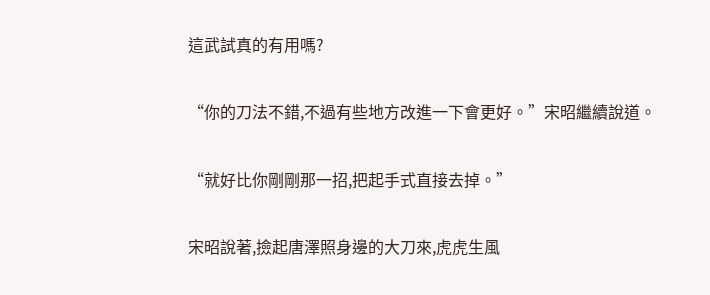這武試真的有用嗎?

“你的刀法不錯,不過有些地方改進一下會更好。”宋昭繼續說道。

“就好比你剛剛那一招,把起手式直接去掉。”

宋昭說著,撿起唐澤照身邊的大刀來,虎虎生風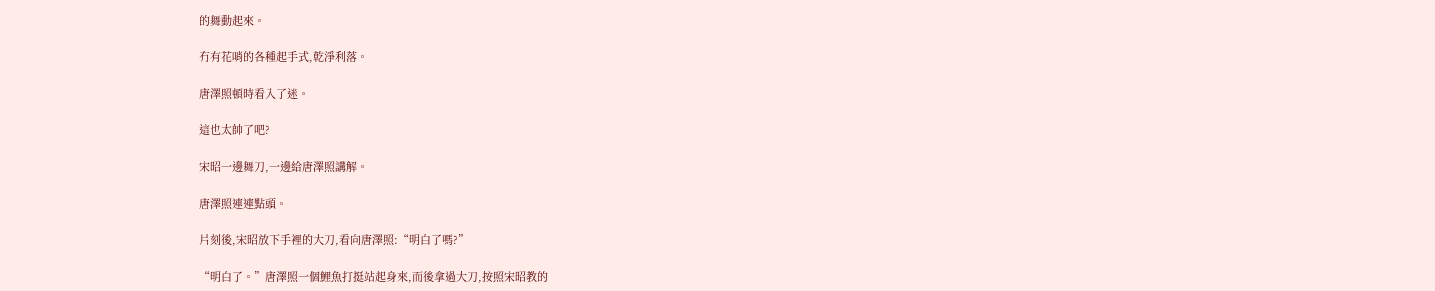的舞動起來。

冇有花哨的各種起手式,乾淨利落。

唐澤照頓時看入了迷。

這也太帥了吧?

宋昭一邊舞刀,一邊給唐澤照講解。

唐澤照連連點頭。

片刻後,宋昭放下手裡的大刀,看向唐澤照:“明白了嗎?”

“明白了。”唐澤照一個鯉魚打挺站起身來,而後拿過大刀,按照宋昭教的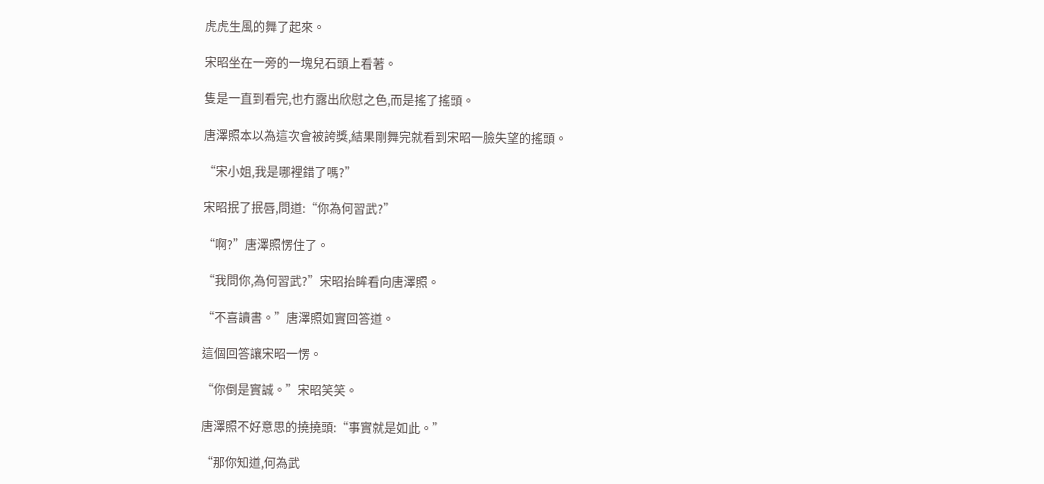虎虎生風的舞了起來。

宋昭坐在一旁的一塊兒石頭上看著。

隻是一直到看完,也冇露出欣慰之色,而是搖了搖頭。

唐澤照本以為這次會被誇獎,結果剛舞完就看到宋昭一臉失望的搖頭。

“宋小姐,我是哪裡錯了嗎?”

宋昭抿了抿唇,問道:“你為何習武?”

“啊?”唐澤照愣住了。

“我問你,為何習武?”宋昭抬眸看向唐澤照。

“不喜讀書。”唐澤照如實回答道。

這個回答讓宋昭一愣。

“你倒是實誠。”宋昭笑笑。

唐澤照不好意思的撓撓頭:“事實就是如此。”

“那你知道,何為武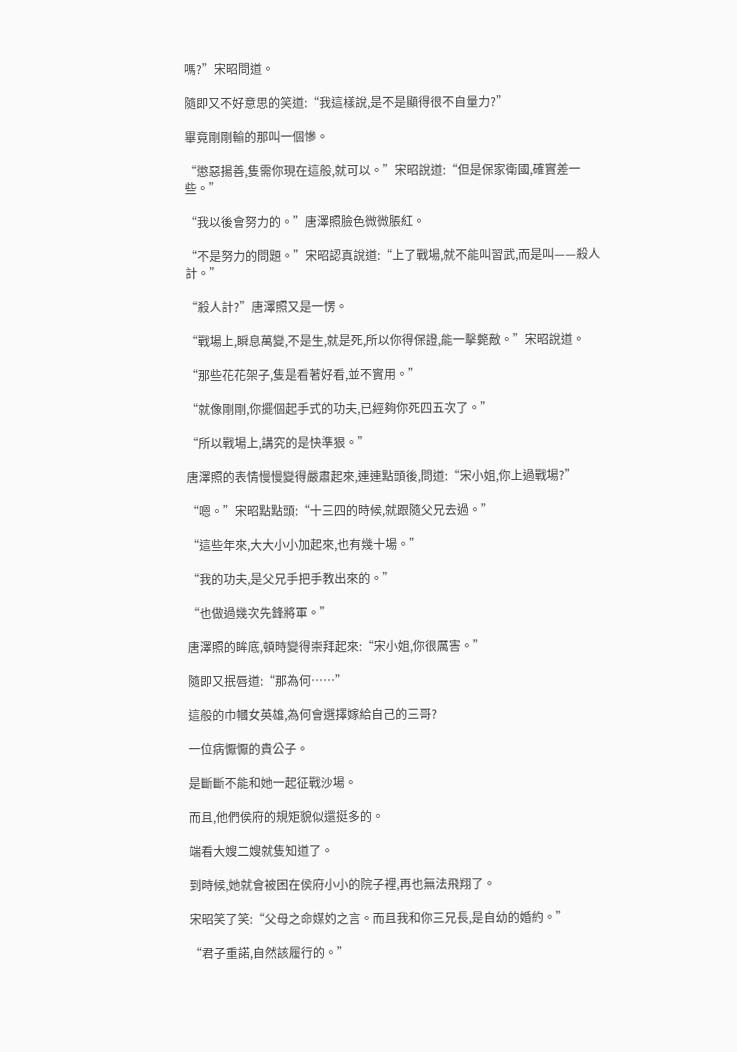嗎?”宋昭問道。

隨即又不好意思的笑道:“我這樣說,是不是顯得很不自量力?”

畢竟剛剛輸的那叫一個慘。

“懲惡揚善,隻需你現在這般,就可以。”宋昭說道:“但是保家衛國,確實差一些。”

“我以後會努力的。”唐澤照臉色微微脹紅。

“不是努力的問題。”宋昭認真說道:“上了戰場,就不能叫習武,而是叫——殺人計。”

“殺人計?”唐澤照又是一愣。

“戰場上,瞬息萬變,不是生,就是死,所以你得保證,能一擊斃敵。”宋昭說道。

“那些花花架子,隻是看著好看,並不實用。”

“就像剛剛,你擺個起手式的功夫,已經夠你死四五次了。”

“所以戰場上,講究的是快準狠。”

唐澤照的表情慢慢變得嚴肅起來,連連點頭後,問道:“宋小姐,你上過戰場?”

“嗯。”宋昭點點頭:“十三四的時候,就跟隨父兄去過。”

“這些年來,大大小小加起來,也有幾十場。”

“我的功夫,是父兄手把手教出來的。”

“也做過幾次先鋒將軍。”

唐澤照的眸底,頓時變得崇拜起來:“宋小姐,你很厲害。”

隨即又抿唇道:“那為何……”

這般的巾幗女英雄,為何會選擇嫁給自己的三哥?

一位病懨懨的貴公子。

是斷斷不能和她一起征戰沙場。

而且,他們侯府的規矩貌似還挺多的。

端看大嫂二嫂就隻知道了。

到時候,她就會被困在侯府小小的院子裡,再也無法飛翔了。

宋昭笑了笑:“父母之命媒妁之言。而且我和你三兄長,是自幼的婚約。”

“君子重諾,自然該履行的。”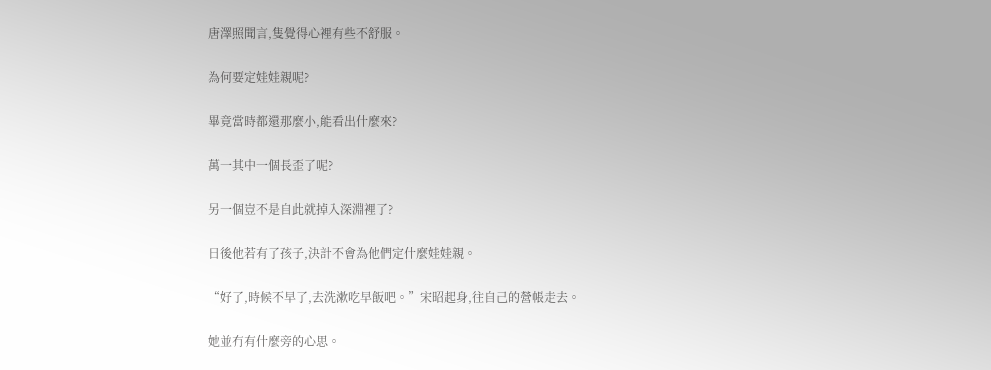唐澤照聞言,隻覺得心裡有些不舒服。

為何要定娃娃親呢?

畢竟當時都還那麼小,能看出什麼來?

萬一其中一個長歪了呢?

另一個豈不是自此就掉入深淵裡了?

日後他若有了孩子,決計不會為他們定什麼娃娃親。

“好了,時候不早了,去洗漱吃早飯吧。”宋昭起身,往自己的營帳走去。

她並冇有什麼旁的心思。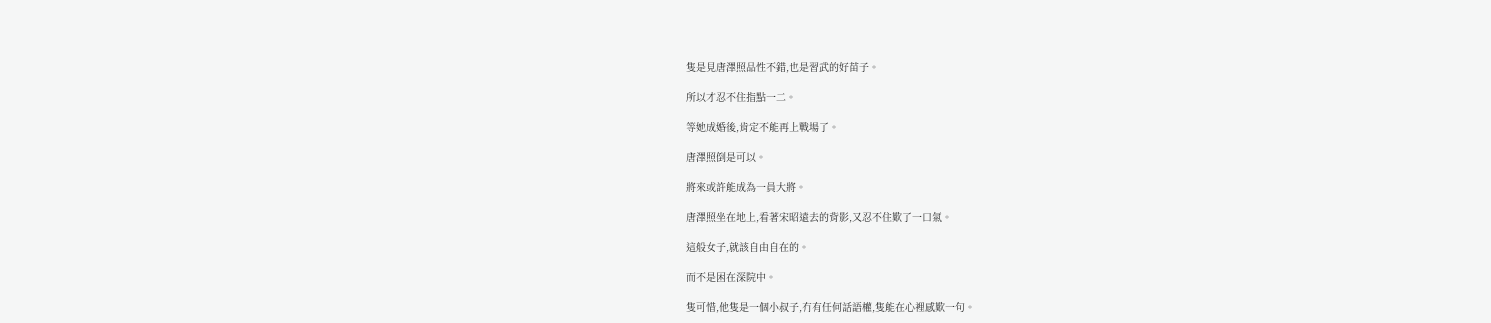隻是見唐澤照品性不錯,也是習武的好苗子。

所以才忍不住指點一二。

等她成婚後,肯定不能再上戰場了。

唐澤照倒是可以。

將來或許能成為一員大將。

唐澤照坐在地上,看著宋昭遠去的背影,又忍不住歎了一口氣。

這般女子,就該自由自在的。

而不是困在深院中。

隻可惜,他隻是一個小叔子,冇有任何話語權,隻能在心裡感歎一句。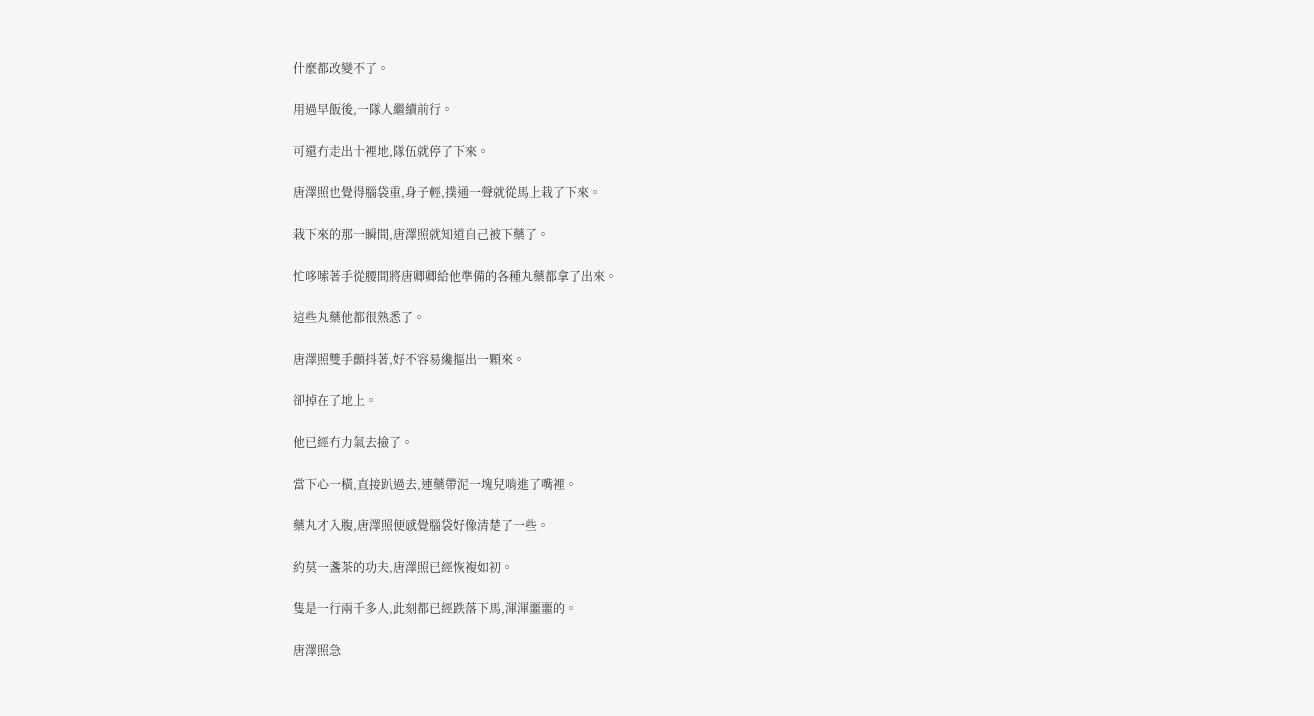什麼都改變不了。

用過早飯後,一隊人繼續前行。

可還冇走出十裡地,隊伍就停了下來。

唐澤照也覺得腦袋重,身子輕,撲通一聲就從馬上栽了下來。

栽下來的那一瞬間,唐澤照就知道自己被下藥了。

忙哆嗦著手從腰間將唐卿卿給他準備的各種丸藥都拿了出來。

這些丸藥他都很熟悉了。

唐澤照雙手顫抖著,好不容易纔摳出一顆來。

卻掉在了地上。

他已經冇力氣去撿了。

當下心一橫,直接趴過去,連藥帶泥一塊兒啃進了嘴裡。

藥丸才入腹,唐澤照便感覺腦袋好像清楚了一些。

約莫一盞茶的功夫,唐澤照已經恢複如初。

隻是一行兩千多人,此刻都已經跌落下馬,渾渾噩噩的。

唐澤照急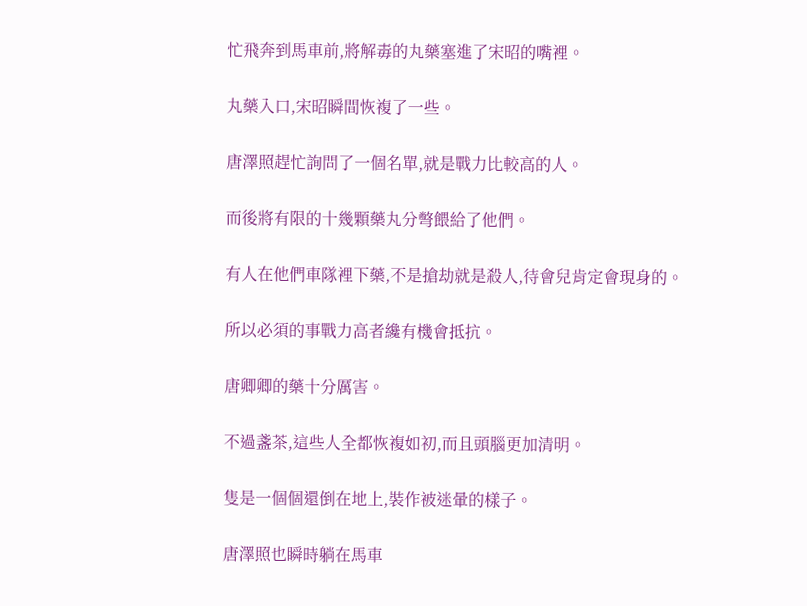忙飛奔到馬車前,將解毒的丸藥塞進了宋昭的嘴裡。

丸藥入口,宋昭瞬間恢複了一些。

唐澤照趕忙詢問了一個名單,就是戰力比較高的人。

而後將有限的十幾顆藥丸分彆餵給了他們。

有人在他們車隊裡下藥,不是搶劫就是殺人,待會兒肯定會現身的。

所以必須的事戰力高者纔有機會抵抗。

唐卿卿的藥十分厲害。

不過盞茶,這些人全都恢複如初,而且頭腦更加清明。

隻是一個個還倒在地上,裝作被迷暈的樣子。

唐澤照也瞬時躺在馬車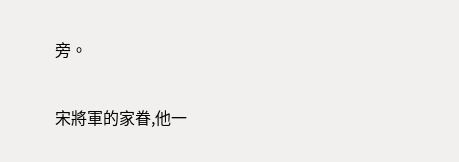旁。

宋將軍的家眷,他一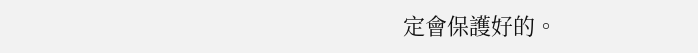定會保護好的。